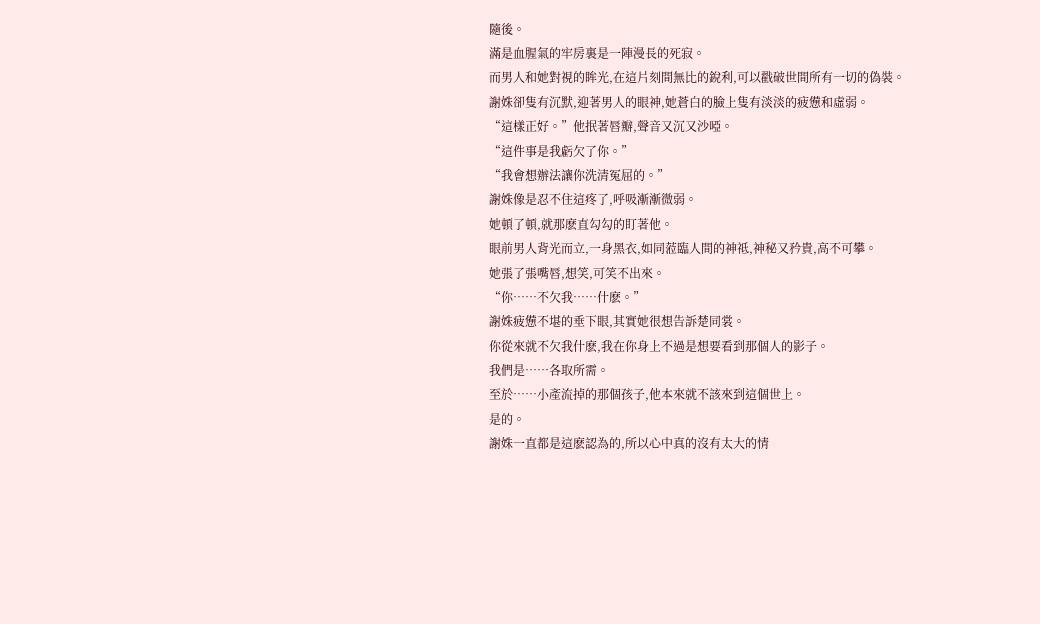隨後。
滿是血腥氣的牢房裏是一陣漫長的死寂。
而男人和她對視的眸光,在這片刻間無比的銳利,可以戳破世間所有一切的偽裝。
謝姝卻隻有沉默,迎著男人的眼神,她蒼白的臉上隻有淡淡的疲憊和虛弱。
“這樣正好。”他抿著唇瓣,聲音又沉又沙啞。
“這件事是我虧欠了你。”
“我會想辦法讓你洗清冤屈的。”
謝姝像是忍不住這疼了,呼吸漸漸微弱。
她頓了頓,就那麽直勾勾的盯著他。
眼前男人背光而立,一身黑衣,如同蒞臨人間的神祗,神秘又矜貴,高不可攀。
她張了張嘴唇,想笑,可笑不出來。
“你……不欠我……什麽。”
謝姝疲憊不堪的垂下眼,其實她很想告訴楚同裳。
你從來就不欠我什麽,我在你身上不過是想要看到那個人的影子。
我們是……各取所需。
至於……小產流掉的那個孩子,他本來就不該來到這個世上。
是的。
謝姝一直都是這麽認為的,所以心中真的沒有太大的情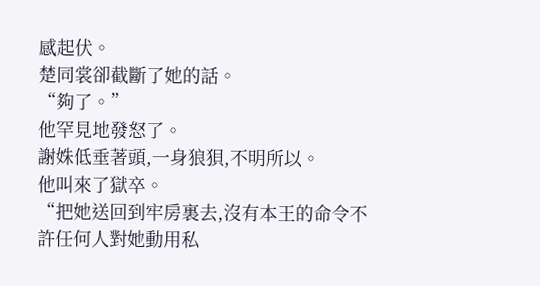感起伏。
楚同裳卻截斷了她的話。
“夠了。”
他罕見地發怒了。
謝姝低垂著頭,一身狼狽,不明所以。
他叫來了獄卒。
“把她送回到牢房裏去,沒有本王的命令不許任何人對她動用私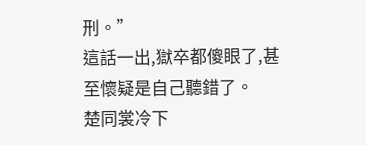刑。”
這話一出,獄卒都傻眼了,甚至懷疑是自己聽錯了。
楚同裳冷下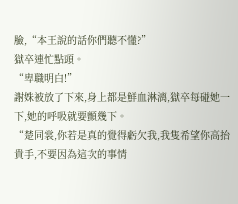臉,“本王說的話你們聽不懂?”
獄卒連忙點頭。
“卑職明白!”
謝姝被放了下來,身上都是鮮血淋漓,獄卒每碰她一下,她的呼吸就要顫幾下。
“楚同裳,你若是真的覺得虧欠我,我隻希望你高抬貴手,不要因為這次的事情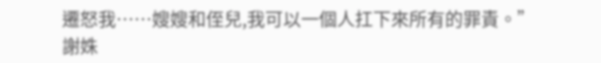遷怒我……嫂嫂和侄兒,我可以一個人扛下來所有的罪責。”
謝姝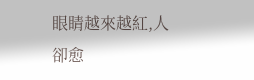眼睛越來越紅,人卻愈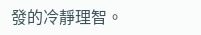發的冷靜理智。